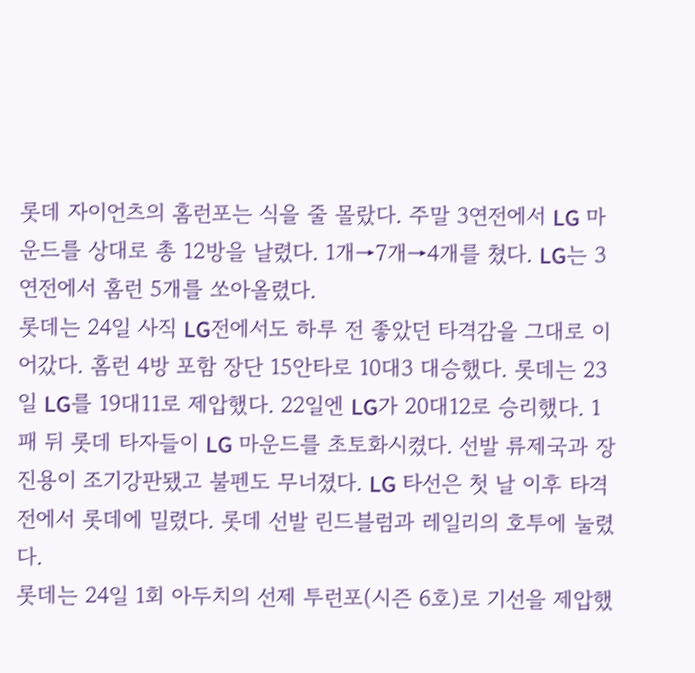롯데 자이언츠의 홈런포는 식을 줄 몰랐다. 주말 3연전에서 LG 마운드를 상대로 총 12방을 날렸다. 1개→7개→4개를 쳤다. LG는 3연전에서 홈런 5개를 쏘아올렸다.
롯데는 24일 사직 LG전에서도 하루 전 좋았던 타격감을 그대로 이어갔다. 홈런 4방 포함 장단 15안타로 10대3 대승했다. 롯데는 23일 LG를 19대11로 제압했다. 22일엔 LG가 20대12로 승리했다. 1패 뒤 롯데 타자들이 LG 마운드를 초토화시켰다. 선발 류제국과 장진용이 조기강판됐고 불펜도 무너졌다. LG 타선은 첫 날 이후 타격전에서 롯데에 밀렸다. 롯데 선발 린드블럼과 레일리의 호투에 눌렸다.
롯데는 24일 1회 아두치의 선제 투런포(시즌 6호)로 기선을 제압했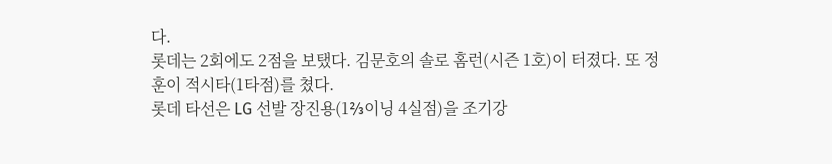다.
롯데는 2회에도 2점을 보탰다. 김문호의 솔로 홈런(시즌 1호)이 터졌다. 또 정 훈이 적시타(1타점)를 쳤다.
롯데 타선은 LG 선발 장진용(1⅔이닝 4실점)을 조기강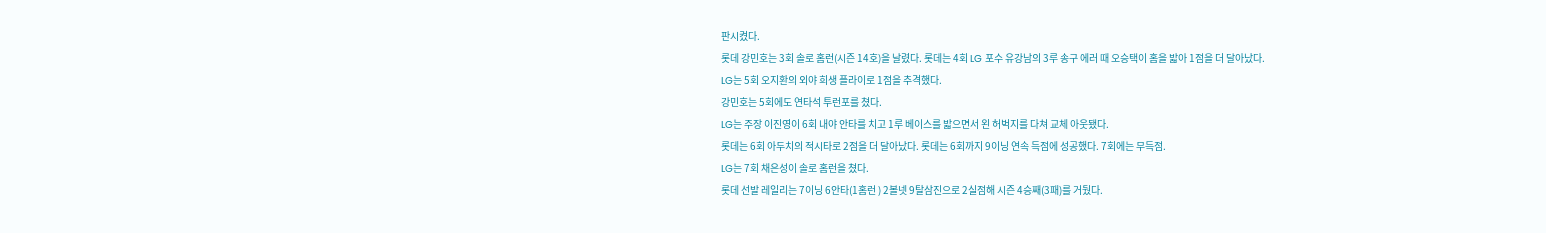판시켰다.
롯데 강민호는 3회 솔로 홈런(시즌 14호)을 날렸다. 롯데는 4회 LG 포수 유강남의 3루 송구 에러 때 오승택이 홈을 밟아 1점을 더 달아났다.
LG는 5회 오지환의 외야 희생 플라이로 1점을 추격했다.
강민호는 5회에도 연타석 투런포를 쳤다.
LG는 주장 이진영이 6회 내야 안타를 치고 1루 베이스를 밟으면서 왼 허벅지를 다쳐 교체 아웃됐다.
롯데는 6회 아두치의 적시타로 2점을 더 달아났다. 롯데는 6회까지 9이닝 연속 득점에 성공했다. 7회에는 무득점.
LG는 7회 채은성이 솔로 홈런을 쳤다.
롯데 선발 레일리는 7이닝 6안타(1홈런 ) 2볼넷 9탈삼진으로 2실점해 시즌 4승째(3패)를 거뒀다.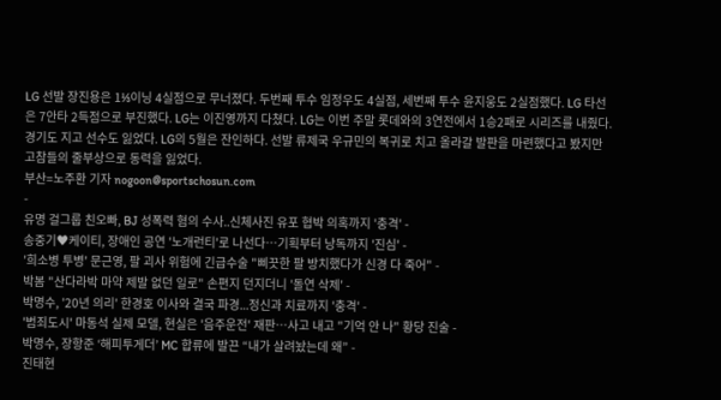LG 선발 장진용은 1⅓이닝 4실점으로 무너졌다. 두번째 투수 임정우도 4실점, 세번째 투수 윤지웅도 2실점했다. LG 타선은 7안타 2득점으로 부진했다. LG는 이진영까지 다쳤다. LG는 이번 주말 롯데와의 3연전에서 1승2패로 시리즈를 내줬다. 경기도 지고 선수도 잃었다. LG의 5월은 잔인하다. 선발 류제국 우규민의 복귀로 치고 올라갈 발판을 마련했다고 봤지만 고참들의 줄부상으로 동력을 잃었다.
부산=노주환 기자 nogoon@sportschosun.com
-
유명 걸그룹 친오빠, BJ 성폭력 혐의 수사..신체사진 유포 협박 의혹까지 '충격' -
송중기♥케이티, 장애인 공연 '노개런티'로 나선다…기획부터 낭독까지 '진심' -
'희소병 투병' 문근영, 팔 괴사 위험에 긴급수술 "삐끗한 팔 방치했다가 신경 다 죽어" -
박봄 "산다라박 마약 제발 없던 일로" 손편지 던지더니 '돌연 삭제' -
박명수, '20년 의리' 한경호 이사와 결국 파경...정신과 치료까지 '충격' -
'범죄도시' 마동석 실제 모델, 현실은 '음주운전' 재판…사고 내고 "기억 안 나" 황당 진술 -
박명수, 장항준 ‘해피투게더’ MC 합류에 발끈 “내가 살려놨는데 왜” -
진태현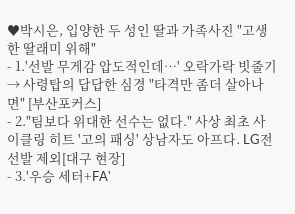♥박시은, 입양한 두 성인 딸과 가족사진 "고생한 딸래미 위해"
- 1.'선발 무게감 압도적인데…' 오락가락 빗줄기 → 사령탑의 답답한 심경 "타격만 좀더 살아나면" [부산포커스]
- 2."팀보다 위대한 선수는 없다." 사상 최초 사이클링 히트 '고의 패싱' 상남자도 아프다. LG전 선발 제외[대구 현장]
- 3.'우승 세터+FA'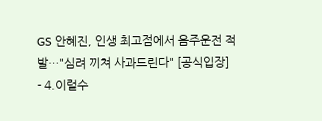GS 안혜진, 인생 최고점에서 음주운전 적발…"심려 끼쳐 사과드린다" [공식입장]
- 4.이럴수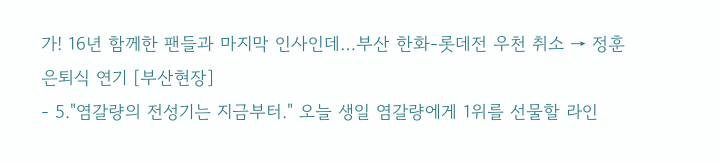가! 16년 함께한 팬들과 마지막 인사인데…부산 한화-롯데전 우천 취소 → 정훈 은퇴식 연기 [부산현장]
- 5."염갈량의 전성기는 지금부터." 오늘 생일 염갈량에게 1위를 선물할 라인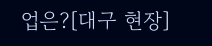업은?[대구 현장]